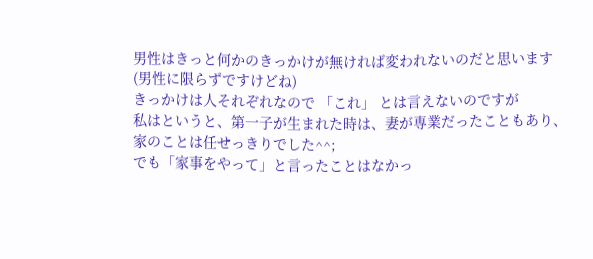男性はきっと何かのきっかけが無ければ変われないのだと思います
(男性に限らずですけどね)
きっかけは人それぞれなので 「これ」 とは言えないのですが
私はというと、第一子が生まれた時は、妻が専業だったこともあり、
家のことは任せっきりでした^^;
でも「家事をやって」と言ったことはなかっ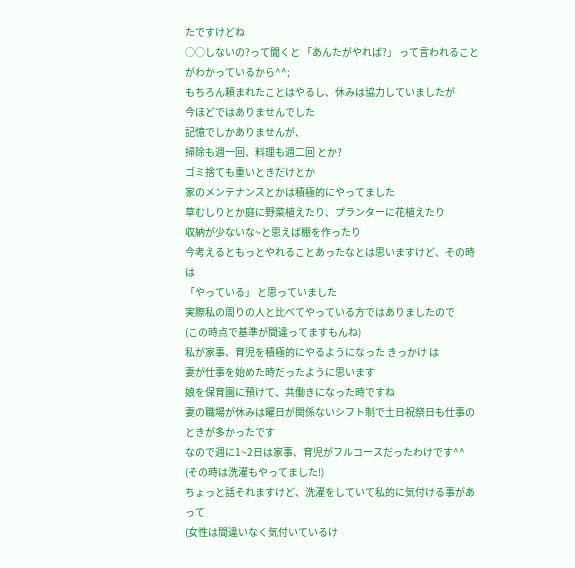たですけどね
○○しないの?って聞くと 「あんたがやれば?」 って言われることがわかっているから^^;
もちろん頼まれたことはやるし、休みは協力していましたが
今ほどではありませんでした
記憶でしかありませんが、
掃除も週一回、料理も週二回 とか?
ゴミ捨ても重いときだけとか
家のメンテナンスとかは積極的にやってました
草むしりとか庭に野菜植えたり、プランターに花植えたり
収納が少ないな~と思えば棚を作ったり
今考えるともっとやれることあったなとは思いますけど、その時は
「やっている」 と思っていました
実際私の周りの人と比べてやっている方ではありましたので
(この時点で基準が間違ってますもんね)
私が家事、育児を積極的にやるようになった きっかけ は
妻が仕事を始めた時だったように思います
娘を保育園に預けて、共働きになった時ですね
妻の職場が休みは曜日が関係ないシフト制で土日祝祭日も仕事のときが多かったです
なので週に1~2日は家事、育児がフルコースだったわけです^^
(その時は洗濯もやってました!)
ちょっと話それますけど、洗濯をしていて私的に気付ける事があって
(女性は間違いなく気付いているけ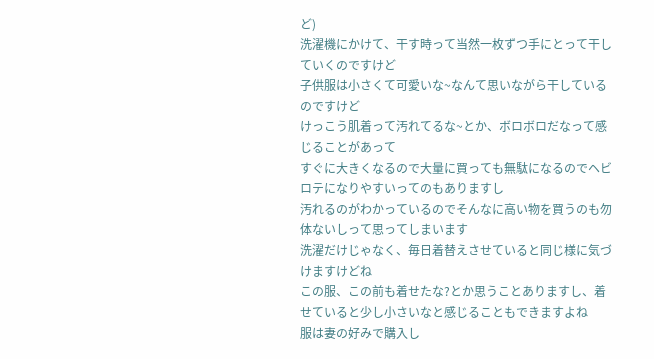ど)
洗濯機にかけて、干す時って当然一枚ずつ手にとって干していくのですけど
子供服は小さくて可愛いな~なんて思いながら干しているのですけど
けっこう肌着って汚れてるな~とか、ボロボロだなって感じることがあって
すぐに大きくなるので大量に買っても無駄になるのでヘビロテになりやすいってのもありますし
汚れるのがわかっているのでそんなに高い物を買うのも勿体ないしって思ってしまいます
洗濯だけじゃなく、毎日着替えさせていると同じ様に気づけますけどね
この服、この前も着せたな?とか思うことありますし、着せていると少し小さいなと感じることもできますよね
服は妻の好みで購入し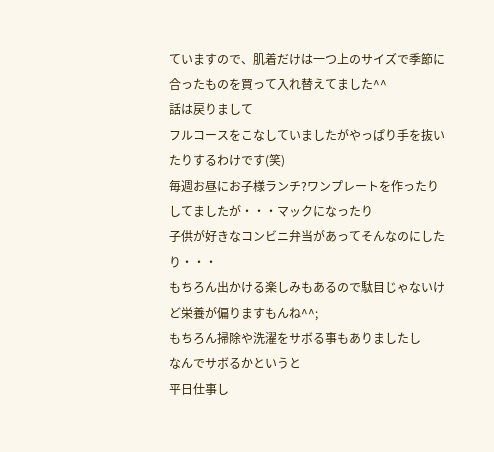ていますので、肌着だけは一つ上のサイズで季節に合ったものを買って入れ替えてました^^
話は戻りまして
フルコースをこなしていましたがやっぱり手を抜いたりするわけです(笑)
毎週お昼にお子様ランチ?ワンプレートを作ったりしてましたが・・・マックになったり
子供が好きなコンビニ弁当があってそんなのにしたり・・・
もちろん出かける楽しみもあるので駄目じゃないけど栄養が偏りますもんね^^;
もちろん掃除や洗濯をサボる事もありましたし
なんでサボるかというと
平日仕事し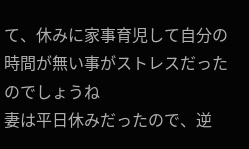て、休みに家事育児して自分の時間が無い事がストレスだったのでしょうね
妻は平日休みだったので、逆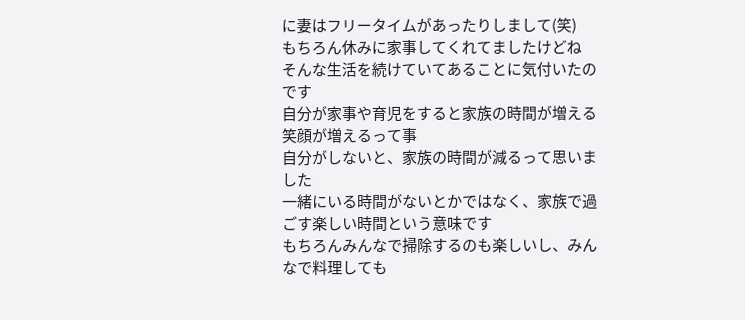に妻はフリータイムがあったりしまして(笑)
もちろん休みに家事してくれてましたけどね
そんな生活を続けていてあることに気付いたのです
自分が家事や育児をすると家族の時間が増える 笑顔が増えるって事
自分がしないと、家族の時間が減るって思いました
一緒にいる時間がないとかではなく、家族で過ごす楽しい時間という意味です
もちろんみんなで掃除するのも楽しいし、みんなで料理しても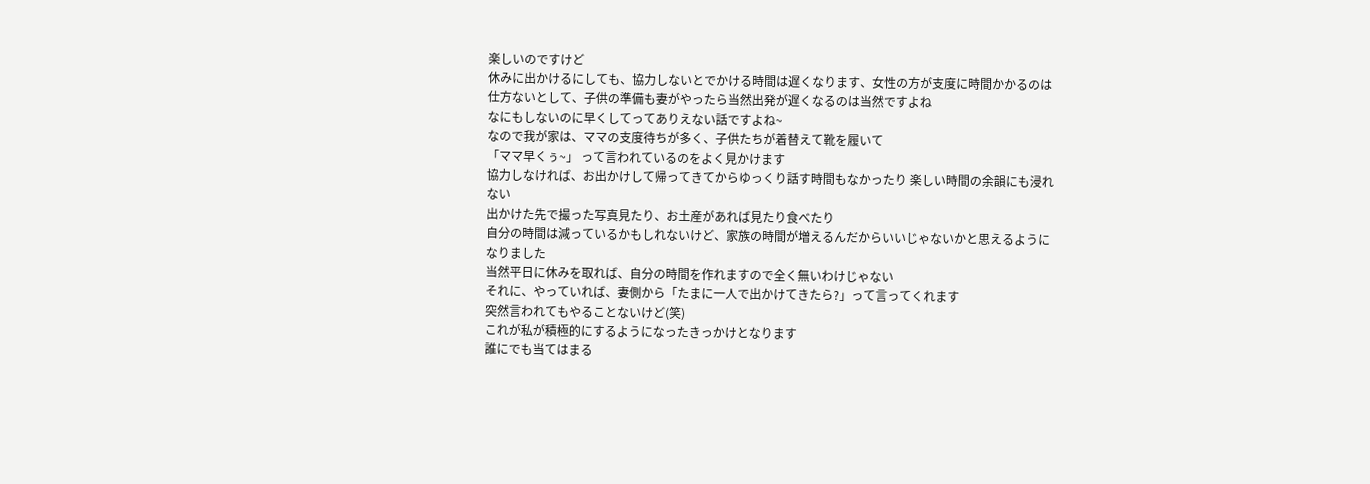楽しいのですけど
休みに出かけるにしても、協力しないとでかける時間は遅くなります、女性の方が支度に時間かかるのは仕方ないとして、子供の準備も妻がやったら当然出発が遅くなるのは当然ですよね
なにもしないのに早くしてってありえない話ですよね~
なので我が家は、ママの支度待ちが多く、子供たちが着替えて靴を履いて
「ママ早くぅ~」 って言われているのをよく見かけます
協力しなければ、お出かけして帰ってきてからゆっくり話す時間もなかったり 楽しい時間の余韻にも浸れない
出かけた先で撮った写真見たり、お土産があれば見たり食べたり
自分の時間は減っているかもしれないけど、家族の時間が増えるんだからいいじゃないかと思えるようになりました
当然平日に休みを取れば、自分の時間を作れますので全く無いわけじゃない
それに、やっていれば、妻側から「たまに一人で出かけてきたら?」って言ってくれます
突然言われてもやることないけど(笑)
これが私が積極的にするようになったきっかけとなります
誰にでも当てはまる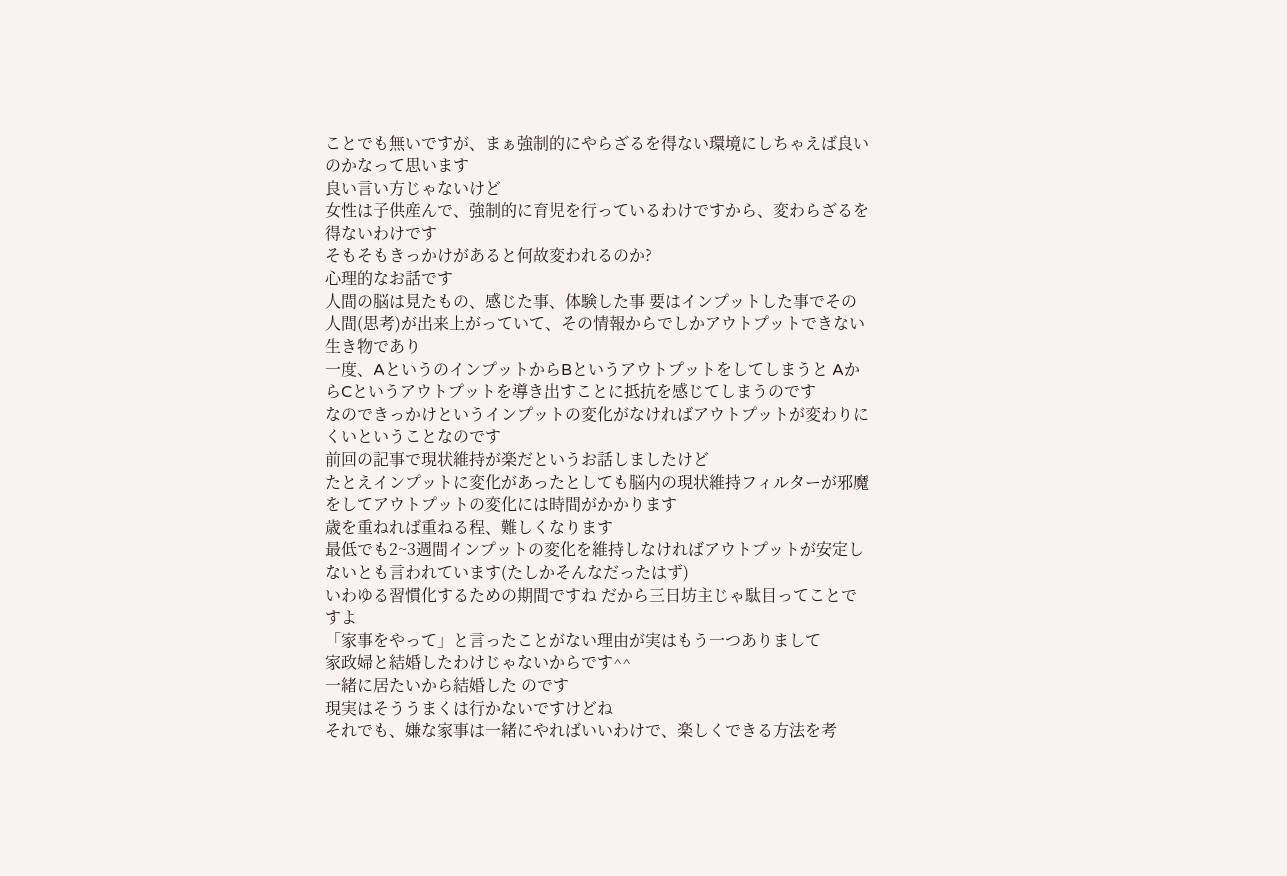ことでも無いですが、まぁ強制的にやらざるを得ない環境にしちゃえば良いのかなって思います
良い言い方じゃないけど
女性は子供産んで、強制的に育児を行っているわけですから、変わらざるを得ないわけです
そもそもきっかけがあると何故変われるのか?
心理的なお話です
人間の脳は見たもの、感じた事、体験した事 要はインプットした事でその人間(思考)が出来上がっていて、その情報からでしかアウトプットできない生き物であり
一度、AというのインプットからBというアウトプットをしてしまうと AからCというアウトプットを導き出すことに抵抗を感じてしまうのです
なのできっかけというインプットの変化がなければアウトプットが変わりにくいということなのです
前回の記事で現状維持が楽だというお話しましたけど
たとえインプットに変化があったとしても脳内の現状維持フィルターが邪魔をしてアウトプットの変化には時間がかかります
歳を重ねれば重ねる程、難しくなります
最低でも2~3週間インプットの変化を維持しなければアウトプットが安定しないとも言われています(たしかそんなだったはず)
いわゆる習慣化するための期間ですね だから三日坊主じゃ駄目ってことですよ
「家事をやって」と言ったことがない理由が実はもう一つありまして
家政婦と結婚したわけじゃないからです^^
一緒に居たいから結婚した のです
現実はそううまくは行かないですけどね
それでも、嫌な家事は一緒にやればいいわけで、楽しくできる方法を考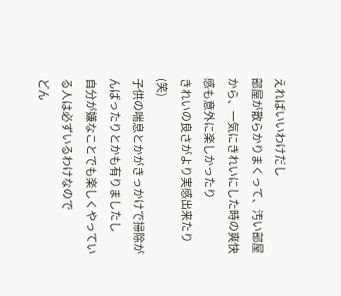えればいいわけだし
部屋が散らかりまくって、汚い部屋から、一気にきれいにした時の爽快感も意外に楽しかったり
きれいの良さがより実感出来たり(笑)
子供の喘息とかがきっかけで掃除がんばったりとかも有りましたし
自分が嫌なことでも楽しくやっている人は必ずいるわけなので
どん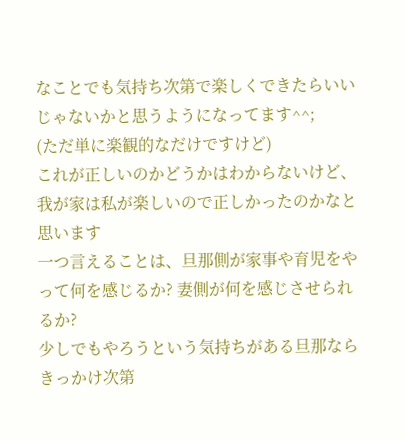なことでも気持ち次第で楽しくできたらいいじゃないかと思うようになってます^^;
(ただ単に楽観的なだけですけど)
これが正しいのかどうかはわからないけど、我が家は私が楽しいので正しかったのかなと思います
一つ言えることは、旦那側が家事や育児をやって何を感じるか? 妻側が何を感じさせられるか?
少しでもやろうという気持ちがある旦那ならきっかけ次第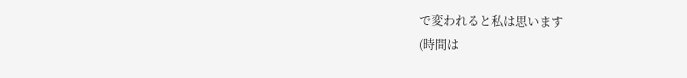で変われると私は思います
(時間は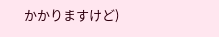かかりますけど)